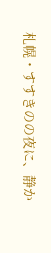札幌・すすきのの夜に、静か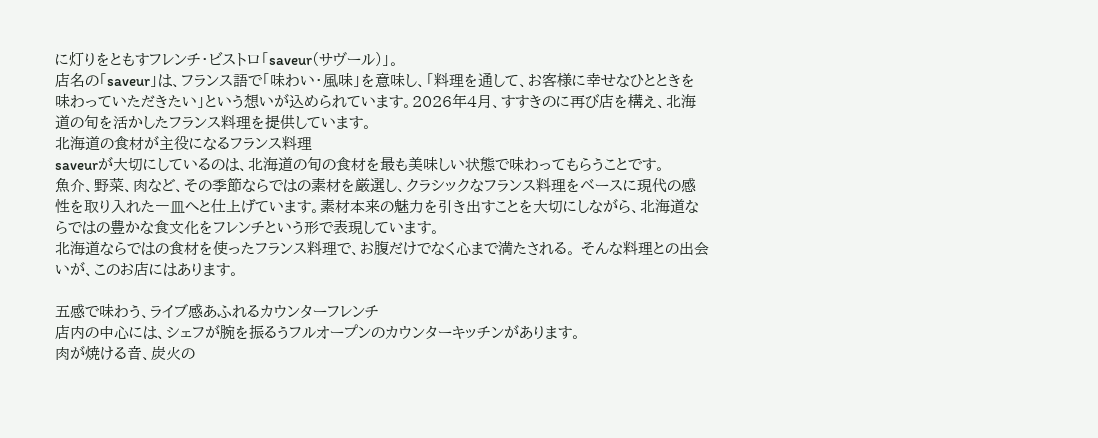に灯りをともすフレンチ・ビストロ「saveur(サヴール)」。
店名の「saveur」は、フランス語で「味わい・風味」を意味し、「料理を通して、お客様に幸せなひとときを味わっていただきたい」という想いが込められています。2026年4月、すすきのに再び店を構え、北海道の旬を活かしたフランス料理を提供しています。
北海道の食材が主役になるフランス料理
saveurが大切にしているのは、北海道の旬の食材を最も美味しい状態で味わってもらうことです。
魚介、野菜、肉など、その季節ならではの素材を厳選し、クラシックなフランス料理をベースに現代の感性を取り入れた一皿へと仕上げています。素材本来の魅力を引き出すことを大切にしながら、北海道ならではの豊かな食文化をフレンチという形で表現しています。
北海道ならではの食材を使ったフランス料理で、お腹だけでなく心まで満たされる。 そんな料理との出会いが、このお店にはあります。

五感で味わう、ライブ感あふれるカウンターフレンチ
店内の中心には、シェフが腕を振るうフルオープンのカウンターキッチンがあります。
肉が焼ける音、炭火の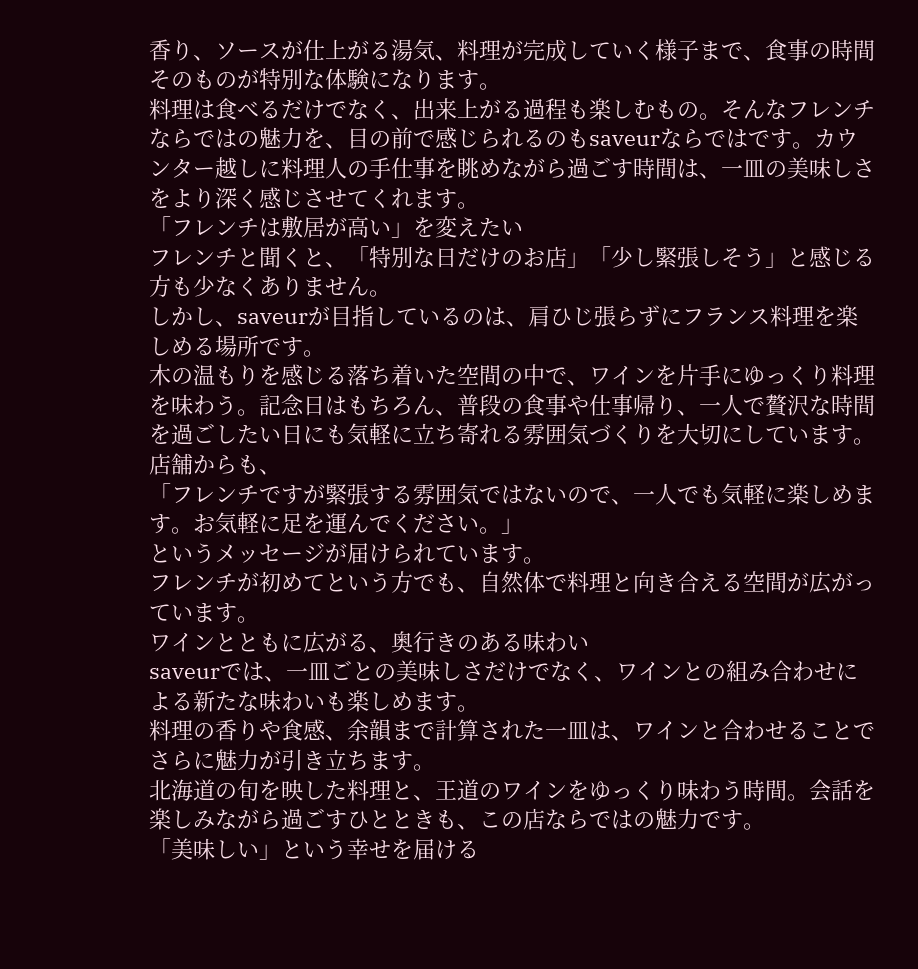香り、ソースが仕上がる湯気、料理が完成していく様子まで、食事の時間そのものが特別な体験になります。
料理は食べるだけでなく、出来上がる過程も楽しむもの。そんなフレンチならではの魅力を、目の前で感じられるのもsaveurならではです。カウンター越しに料理人の手仕事を眺めながら過ごす時間は、一皿の美味しさをより深く感じさせてくれます。
「フレンチは敷居が高い」を変えたい
フレンチと聞くと、「特別な日だけのお店」「少し緊張しそう」と感じる方も少なくありません。
しかし、saveurが目指しているのは、肩ひじ張らずにフランス料理を楽しめる場所です。
木の温もりを感じる落ち着いた空間の中で、ワインを片手にゆっくり料理を味わう。記念日はもちろん、普段の食事や仕事帰り、一人で贅沢な時間を過ごしたい日にも気軽に立ち寄れる雰囲気づくりを大切にしています。
店舗からも、
「フレンチですが緊張する雰囲気ではないので、一人でも気軽に楽しめます。お気軽に足を運んでください。」
というメッセージが届けられています。
フレンチが初めてという方でも、自然体で料理と向き合える空間が広がっています。
ワインとともに広がる、奥行きのある味わい
saveurでは、一皿ごとの美味しさだけでなく、ワインとの組み合わせによる新たな味わいも楽しめます。
料理の香りや食感、余韻まで計算された一皿は、ワインと合わせることでさらに魅力が引き立ちます。
北海道の旬を映した料理と、王道のワインをゆっくり味わう時間。会話を楽しみながら過ごすひとときも、この店ならではの魅力です。
「美味しい」という幸せを届ける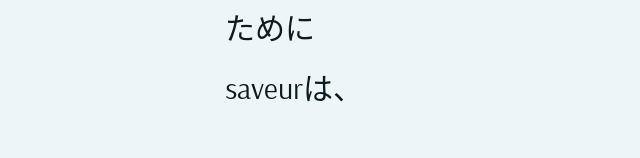ために
saveurは、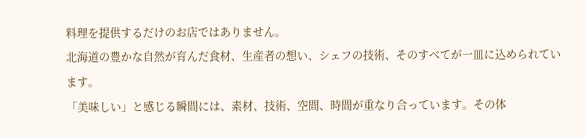料理を提供するだけのお店ではありません。
北海道の豊かな自然が育んだ食材、生産者の想い、シェフの技術、そのすべてが一皿に込められています。
「美味しい」と感じる瞬間には、素材、技術、空間、時間が重なり合っています。その体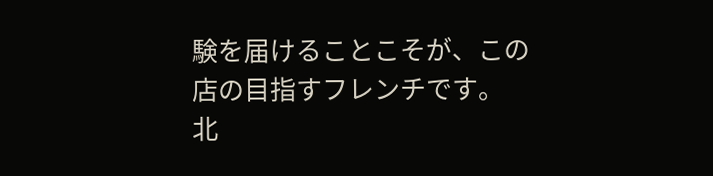験を届けることこそが、この店の目指すフレンチです。
北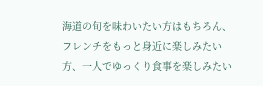海道の旬を味わいたい方はもちろん、フレンチをもっと身近に楽しみたい方、一人でゆっくり食事を楽しみたい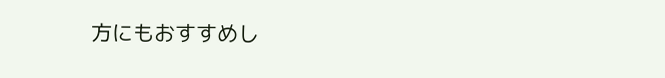方にもおすすめし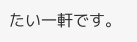たい一軒です。